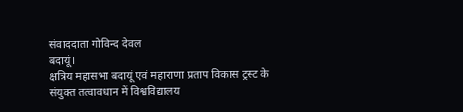संवाददाता गोविन्द देवल
बदायूं।
क्षत्रिय महासभा बदायूं एवं महाराणा प्रताप विकास ट्रस्ट के संयुक्त तत्वावधान में विश्वविद्यालय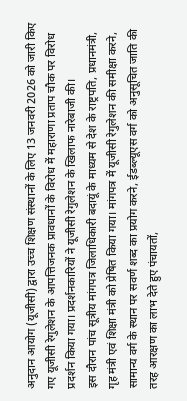अनुदान आयोग (यूजीसी) द्वारा उच्च शिक्षण संस्थानों के लिए 13 जनवरी 2026 को जारी किए गए यूजीसी रेगुलेशन के आपत्तिजनक प्रावधानों के विरोध में महाराणा प्रताप चौक पर विरोध प्रदर्शन किया गया। प्रदर्शनकारियों ने यूजीसी रेगुलेशन के खिलाफ नारेबाजी की।
इस दौरान पांच सूत्रीय मांगपत्र जिलाधिकारी बदायूं के माध्यम से देश के राष्ट्रपति, प्रधानमंत्री, गृह मंत्री एवं शिक्षा मंत्री को प्रेषित किया गया। मांगपत्र में यूजीसी रेगुलेशन की समीक्षा करने, सामान्य वर्ग के स्थान पर सवर्ण शब्द का प्रयोग करने, ईडब्ल्यूएस वर्ग को अनुसूचित जाति की तरह आरक्षण का लाभ देते हुए पंचायतों,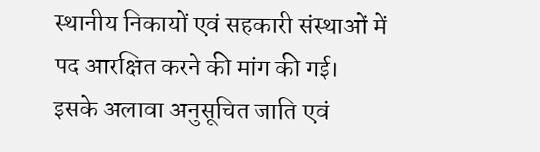स्थानीय निकायों एवं सहकारी संस्थाओं में पद आरक्षित करने की मांग की गई।
इसके अलावा अनुसूचित जाति एवं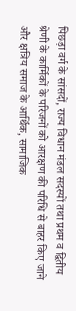पिछड़ा वर्ग के सांसदों, राज्य विधान मंडल सदस्यों तथा प्रथम व द्वितीय श्रेणी के कार्मिकों के परिजनों को आरक्षण की परिधि से बाहर किए जाने और क्षत्रिय समाज के आर्थिक, सामाजिक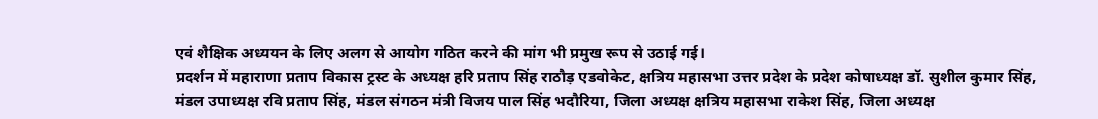एवं शैक्षिक अध्ययन के लिए अलग से आयोग गठित करने की मांग भी प्रमुख रूप से उठाई गई।
प्रदर्शन में महाराणा प्रताप विकास ट्रस्ट के अध्यक्ष हरि प्रताप सिंह राठौड़ एडवोकेट, क्षत्रिय महासभा उत्तर प्रदेश के प्रदेश कोषाध्यक्ष डॉ. सुशील कुमार सिंह, मंडल उपाध्यक्ष रवि प्रताप सिंह, मंडल संगठन मंत्री विजय पाल सिंह भदौरिया, जिला अध्यक्ष क्षत्रिय महासभा राकेश सिंह, जिला अध्यक्ष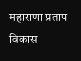महाराणा प्रताप विकास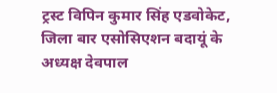ट्रस्ट विपिन कुमार सिंह एडवोकेट, जिला बार एसोसिएशन बदायूं के अध्यक्ष देवपाल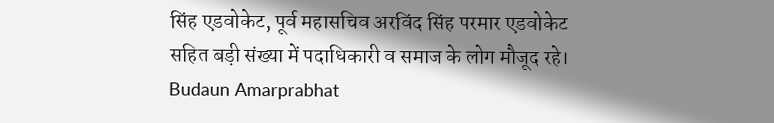सिंह एडवोकेट, पूर्व महासचिव अरविंद सिंह परमार एडवोकेट सहित बड़ी संख्या में पदाधिकारी व समाज के लोग मौजूद रहे।
Budaun Amarprabhat